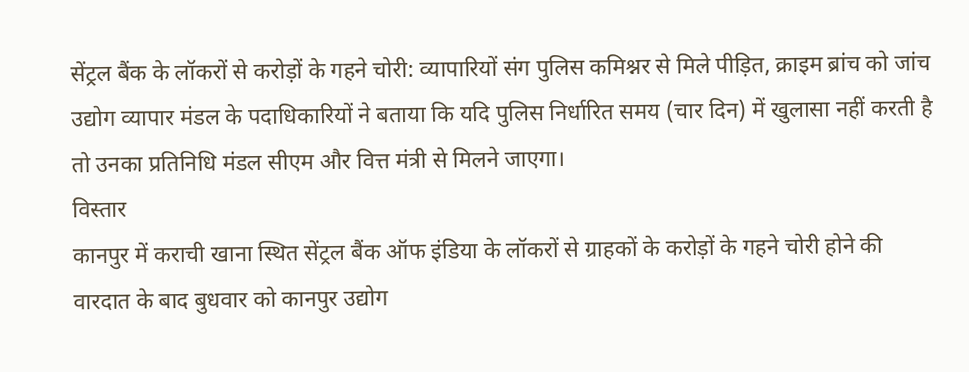सेंट्रल बैंक के लॉकरों से करोड़ों के गहने चोरी: व्यापारियों संग पुलिस कमिश्नर से मिले पीड़ित, क्राइम ब्रांच को जांच
उद्योग व्यापार मंडल के पदाधिकारियों ने बताया कि यदि पुलिस निर्धारित समय (चार दिन) में खुलासा नहीं करती है तो उनका प्रतिनिधि मंडल सीएम और वित्त मंत्री से मिलने जाएगा।
विस्तार
कानपुर में कराची खाना स्थित सेंट्रल बैंक ऑफ इंडिया के लॉकरों से ग्राहकों के करोड़ों के गहने चोरी होने की वारदात के बाद बुधवार को कानपुर उद्योग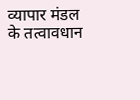व्यापार मंडल के तत्वावधान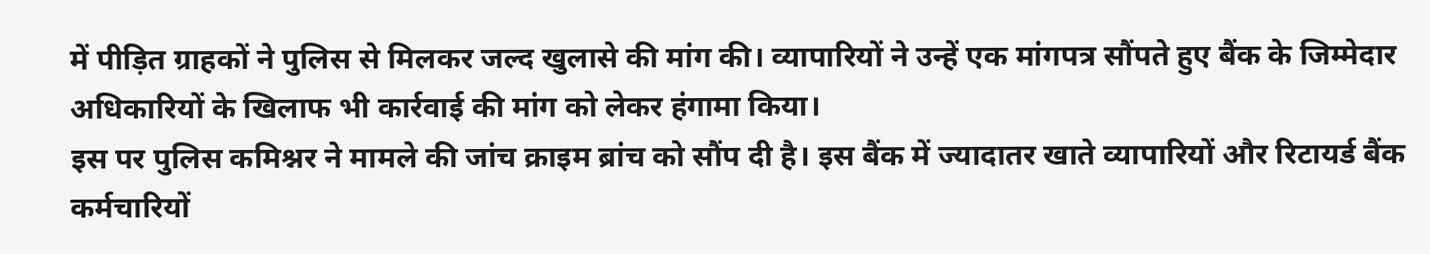में पीड़ित ग्राहकों ने पुलिस से मिलकर जल्द खुलासे की मांग की। व्यापारियों ने उन्हें एक मांगपत्र सौंपते हुए बैंक के जिम्मेदार अधिकारियों के खिलाफ भी कार्रवाई की मांग को लेकर हंगामा किया।
इस पर पुलिस कमिश्नर ने मामले की जांच क्राइम ब्रांच को सौंप दी है। इस बैंक में ज्यादातर खाते व्यापारियों और रिटायर्ड बैंक कर्मचारियों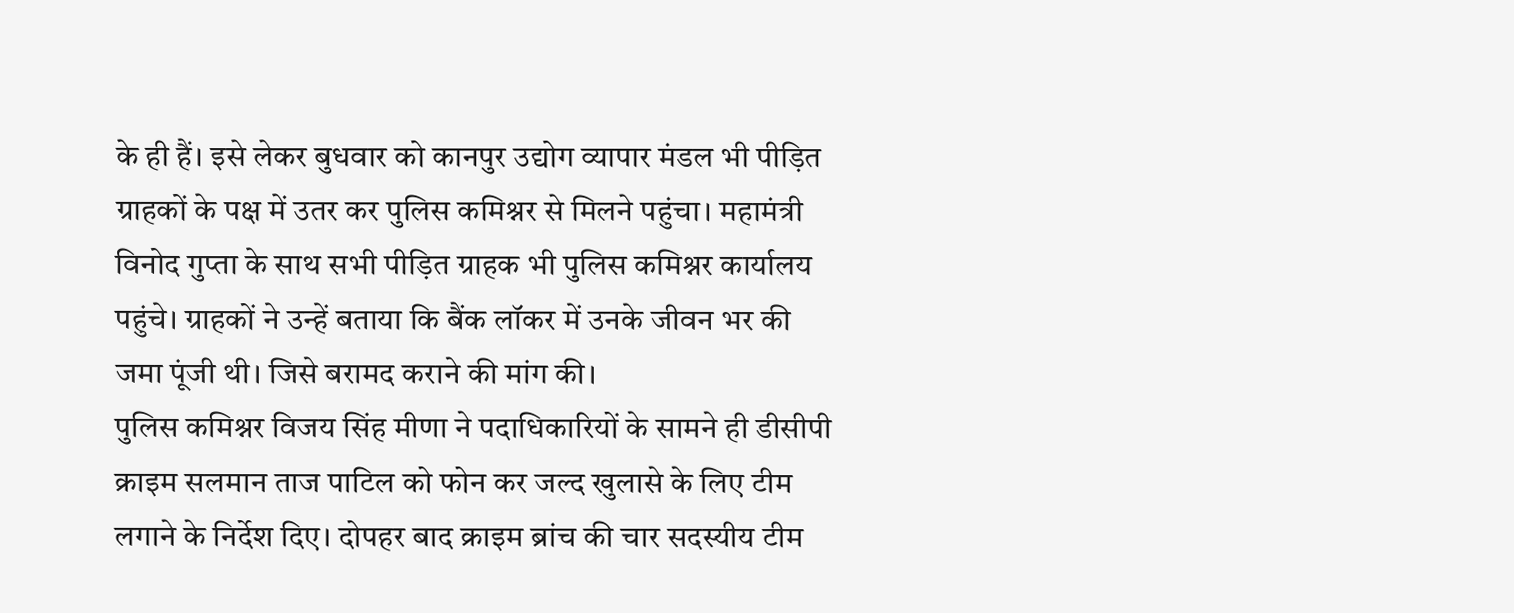के ही हैं। इसे लेकर बुधवार को कानपुर उद्योग व्यापार मंडल भी पीड़ित ग्राहकों के पक्ष में उतर कर पुलिस कमिश्नर से मिलने पहुंचा। महामंत्री विनोद गुप्ता के साथ सभी पीड़ित ग्राहक भी पुलिस कमिश्नर कार्यालय पहुंचे। ग्राहकों ने उन्हें बताया कि बैंक लॉकर में उनके जीवन भर की जमा पूंजी थी। जिसे बरामद कराने की मांग की।
पुलिस कमिश्नर विजय सिंह मीणा ने पदाधिकारियों के सामने ही डीसीपी क्राइम सलमान ताज पाटिल को फोन कर जल्द खुलासे के लिए टीम लगाने के निर्देश दिए। दोपहर बाद क्राइम ब्रांच की चार सदस्यीय टीम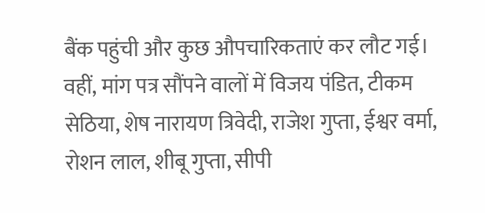बैंक पहुंची और कुछ औपचारिकताएं कर लौट गई। वहीं, मांग पत्र सौंपने वालों में विजय पंडित, टीकम सेठिया, शेष नारायण त्रिवेदी, राजेश गुप्ता, ईश्वर वर्मा, रोशन लाल, शीबू गुप्ता, सीपी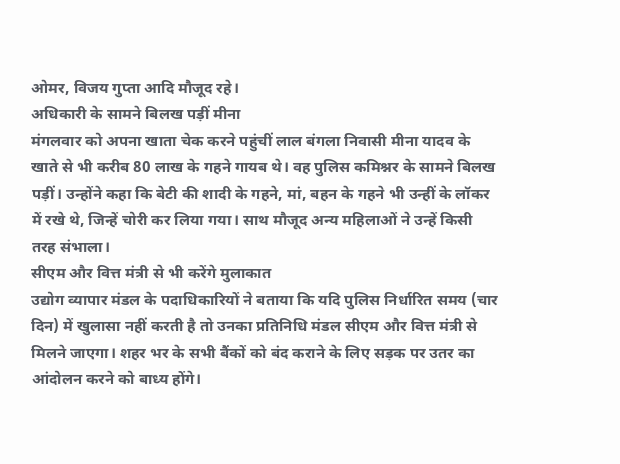ओमर, विजय गुप्ता आदि मौजूद रहे।
अधिकारी के सामने बिलख पड़ीं मीना
मंगलवार को अपना खाता चेक करने पहुंचीं लाल बंगला निवासी मीना यादव के खाते से भी करीब 80 लाख के गहने गायब थे। वह पुलिस कमिश्नर के सामने बिलख पड़ीं। उन्होंने कहा कि बेटी की शादी के गहने, मां, बहन के गहने भी उन्हीं के लॉकर में रखे थे, जिन्हें चोरी कर लिया गया। साथ मौजूद अन्य महिलाओं ने उन्हें किसी तरह संभाला।
सीएम और वित्त मंत्री से भी करेंगे मुलाकात
उद्योग व्यापार मंडल के पदाधिकारियों ने बताया कि यदि पुलिस निर्धारित समय (चार दिन) में खुलासा नहीं करती है तो उनका प्रतिनिधि मंडल सीएम और वित्त मंत्री से मिलने जाएगा। शहर भर के सभी बैंकों को बंद कराने के लिए सड़क पर उतर का आंदोलन करने को बाध्य होंगे।